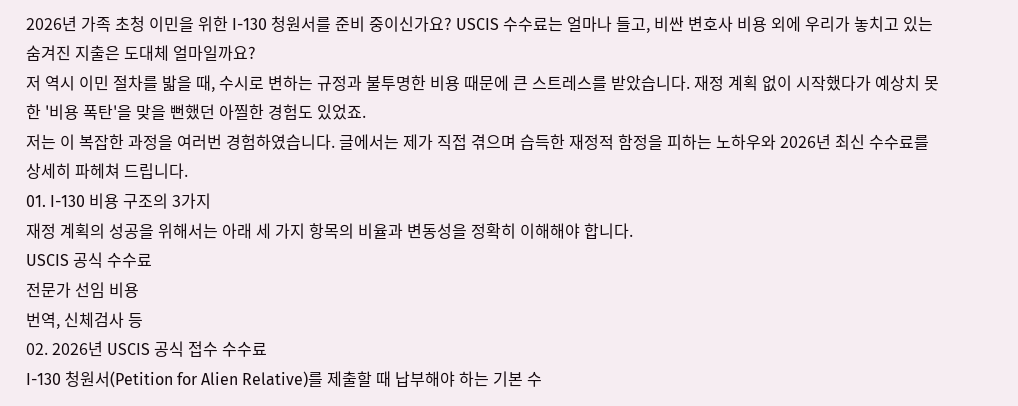2026년 가족 초청 이민을 위한 I-130 청원서를 준비 중이신가요? USCIS 수수료는 얼마나 들고, 비싼 변호사 비용 외에 우리가 놓치고 있는 숨겨진 지출은 도대체 얼마일까요?
저 역시 이민 절차를 밟을 때, 수시로 변하는 규정과 불투명한 비용 때문에 큰 스트레스를 받았습니다. 재정 계획 없이 시작했다가 예상치 못한 '비용 폭탄'을 맞을 뻔했던 아찔한 경험도 있었죠.
저는 이 복잡한 과정을 여러번 경험하였습니다. 글에서는 제가 직접 겪으며 습득한 재정적 함정을 피하는 노하우와 2026년 최신 수수료를 상세히 파헤쳐 드립니다.
01. I-130 비용 구조의 3가지
재정 계획의 성공을 위해서는 아래 세 가지 항목의 비율과 변동성을 정확히 이해해야 합니다.
USCIS 공식 수수료
전문가 선임 비용
번역, 신체검사 등
02. 2026년 USCIS 공식 접수 수수료
I-130 청원서(Petition for Alien Relative)를 제출할 때 납부해야 하는 기본 수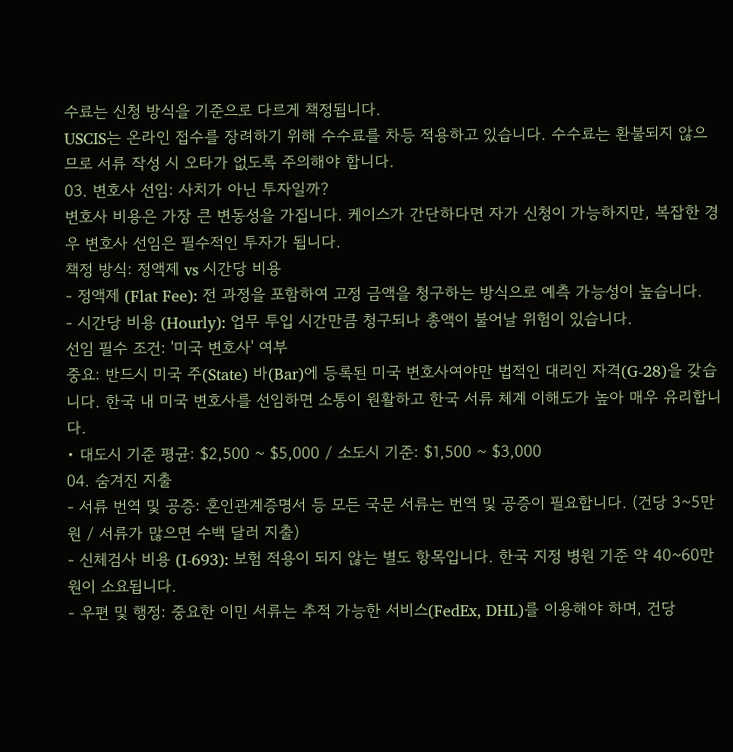수료는 신청 방식을 기준으로 다르게 책정됩니다.
USCIS는 온라인 접수를 장려하기 위해 수수료를 차등 적용하고 있습니다. 수수료는 환불되지 않으므로 서류 작성 시 오타가 없도록 주의해야 합니다.
03. 변호사 선임: 사치가 아닌 투자일까?
변호사 비용은 가장 큰 변동성을 가집니다. 케이스가 간단하다면 자가 신청이 가능하지만, 복잡한 경우 변호사 선임은 필수적인 투자가 됩니다.
책정 방식: 정액제 vs 시간당 비용
- 정액제 (Flat Fee): 전 과정을 포함하여 고정 금액을 청구하는 방식으로 예측 가능성이 높습니다.
- 시간당 비용 (Hourly): 업무 투입 시간만큼 청구되나 총액이 불어날 위험이 있습니다.
선임 필수 조건: '미국 변호사' 여부
중요: 반드시 미국 주(State) 바(Bar)에 등록된 미국 변호사여야만 법적인 대리인 자격(G-28)을 갖습니다. 한국 내 미국 변호사를 선임하면 소통이 원활하고 한국 서류 체계 이해도가 높아 매우 유리합니다.
• 대도시 기준 평균: $2,500 ~ $5,000 / 소도시 기준: $1,500 ~ $3,000
04. 숨겨진 지출
- 서류 번역 및 공증: 혼인관계증명서 등 모든 국문 서류는 번역 및 공증이 필요합니다. (건당 3~5만 원 / 서류가 많으면 수백 달러 지출)
- 신체검사 비용 (I-693): 보험 적용이 되지 않는 별도 항목입니다. 한국 지정 병원 기준 약 40~60만 원이 소요됩니다.
- 우편 및 행정: 중요한 이민 서류는 추적 가능한 서비스(FedEx, DHL)를 이용해야 하며, 건당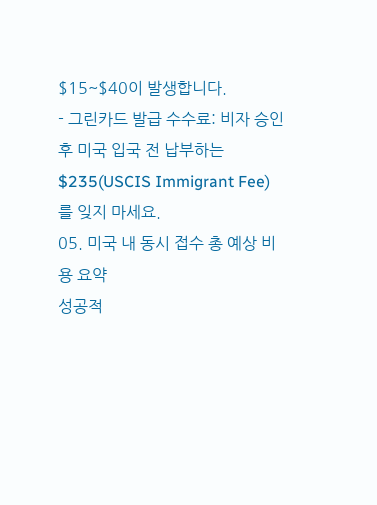$15~$40이 발생합니다.
- 그린카드 발급 수수료: 비자 승인 후 미국 입국 전 납부하는 $235(USCIS Immigrant Fee)를 잊지 마세요.
05. 미국 내 동시 접수 총 예상 비용 요약
성공적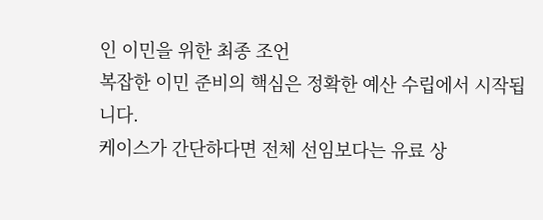인 이민을 위한 최종 조언
복잡한 이민 준비의 핵심은 정확한 예산 수립에서 시작됩니다.
케이스가 간단하다면 전체 선임보다는 유료 상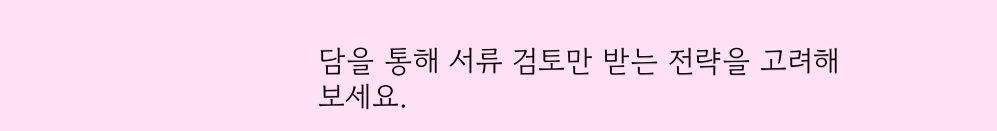담을 통해 서류 검토만 받는 전략을 고려해 보세요.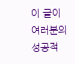이 글이 여러분의 성공적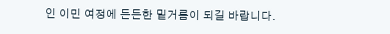인 이민 여정에 든든한 밑거름이 되길 바랍니다.